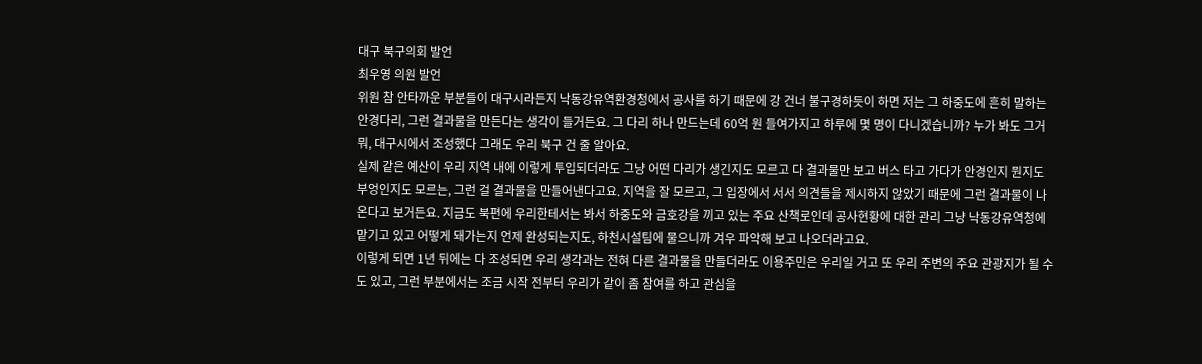대구 북구의회 발언
최우영 의원 발언
위원 참 안타까운 부분들이 대구시라든지 낙동강유역환경청에서 공사를 하기 때문에 강 건너 불구경하듯이 하면 저는 그 하중도에 흔히 말하는 안경다리, 그런 결과물을 만든다는 생각이 들거든요. 그 다리 하나 만드는데 60억 원 들여가지고 하루에 몇 명이 다니겠습니까? 누가 봐도 그거 뭐, 대구시에서 조성했다 그래도 우리 북구 건 줄 알아요.
실제 같은 예산이 우리 지역 내에 이렇게 투입되더라도 그냥 어떤 다리가 생긴지도 모르고 다 결과물만 보고 버스 타고 가다가 안경인지 뭔지도 부엉인지도 모르는, 그런 걸 결과물을 만들어낸다고요. 지역을 잘 모르고, 그 입장에서 서서 의견들을 제시하지 않았기 때문에 그런 결과물이 나온다고 보거든요. 지금도 북편에 우리한테서는 봐서 하중도와 금호강을 끼고 있는 주요 산책로인데 공사현황에 대한 관리 그냥 낙동강유역청에 맡기고 있고 어떻게 돼가는지 언제 완성되는지도, 하천시설팀에 물으니까 겨우 파악해 보고 나오더라고요.
이렇게 되면 1년 뒤에는 다 조성되면 우리 생각과는 전혀 다른 결과물을 만들더라도 이용주민은 우리일 거고 또 우리 주변의 주요 관광지가 될 수도 있고, 그런 부분에서는 조금 시작 전부터 우리가 같이 좀 참여를 하고 관심을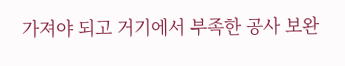가져야 되고 거기에서 부족한 공사 보완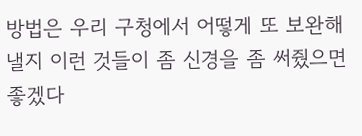방법은 우리 구청에서 어떻게 또 보완해 낼지 이런 것들이 좀 신경을 좀 써줬으면 좋겠다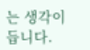는 생각이 듭니다.